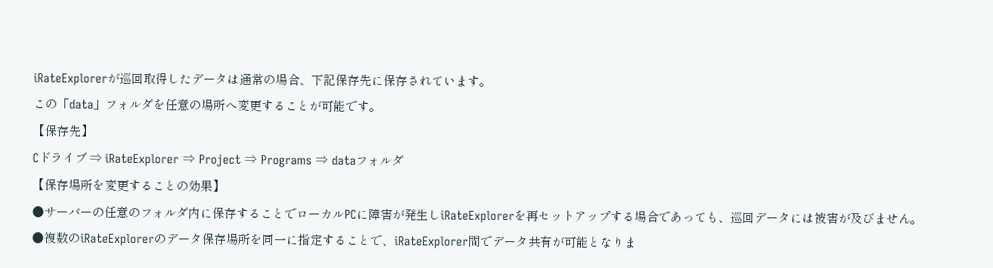iRateExplorerが巡回取得したデータは通常の場合、下記保存先に保存されています。
この「data」フォルダを任意の場所へ変更することが可能です。
【保存先】
Cドライブ ⇒ iRateExplorer ⇒ Project ⇒ Programs ⇒ dataフォルダ
【保存場所を変更することの効果】
●サーバーの任意のフォルダ内に保存することでローカルPCに障害が発生しiRateExplorerを再セットアップする場合であっても、巡回データには被害が及びません。
●複数のiRateExplorerのデータ保存場所を同一に指定することで、iRateExplorer間でデータ共有が可能となりま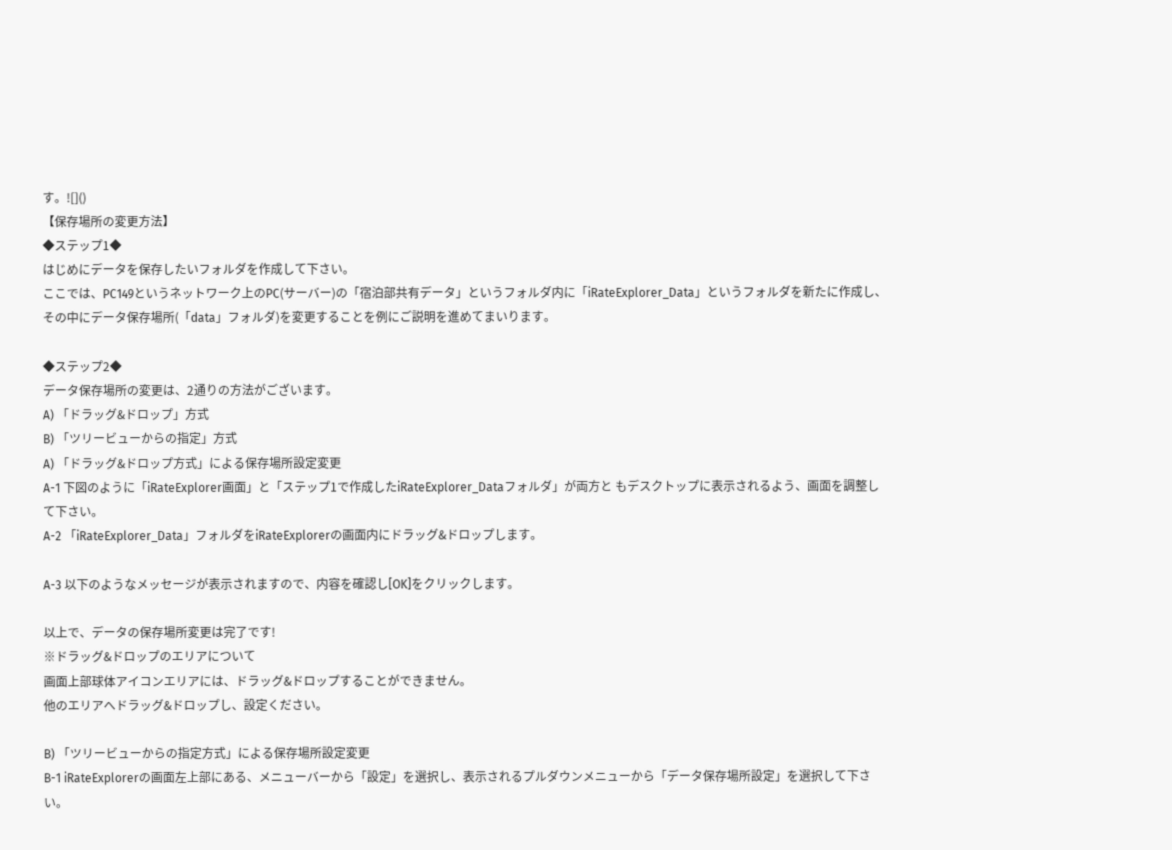す。![]()
【保存場所の変更方法】
◆ステップ1◆
はじめにデータを保存したいフォルダを作成して下さい。
ここでは、PC149というネットワーク上のPC(サーバー)の「宿泊部共有データ」というフォルダ内に「iRateExplorer_Data」というフォルダを新たに作成し、その中にデータ保存場所(「data」フォルダ)を変更することを例にご説明を進めてまいります。

◆ステップ2◆
データ保存場所の変更は、2通りの方法がございます。
A) 「ドラッグ&ドロップ」方式
B) 「ツリービューからの指定」方式
A) 「ドラッグ&ドロップ方式」による保存場所設定変更
A-1 下図のように「iRateExplorer画面」と「ステップ1で作成したiRateExplorer_Dataフォルダ」が両方と もデスクトップに表示されるよう、画面を調整して下さい。
A-2 「iRateExplorer_Data」フォルダをiRateExplorerの画面内にドラッグ&ドロップします。

A-3 以下のようなメッセージが表示されますので、内容を確認し[OK]をクリックします。

以上で、データの保存場所変更は完了です!
※ドラッグ&ドロップのエリアについて
画面上部球体アイコンエリアには、ドラッグ&ドロップすることができません。
他のエリアへドラッグ&ドロップし、設定ください。

B) 「ツリービューからの指定方式」による保存場所設定変更
B-1 iRateExplorerの画面左上部にある、メニューバーから「設定」を選択し、表示されるプルダウンメニューから「データ保存場所設定」を選択して下さい。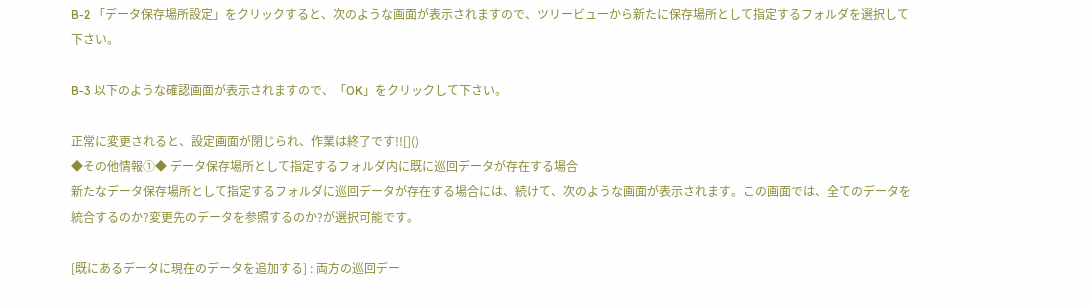B-2 「データ保存場所設定」をクリックすると、次のような画面が表示されますので、ツリービューから新たに保存場所として指定するフォルダを選択して下さい。

B-3 以下のような確認画面が表示されますので、「OK」をクリックして下さい。

正常に変更されると、設定画面が閉じられ、作業は終了です!![]()
◆その他情報①◆ データ保存場所として指定するフォルダ内に既に巡回データが存在する場合
新たなデータ保存場所として指定するフォルダに巡回データが存在する場合には、続けて、次のような画面が表示されます。この画面では、全てのデータを統合するのか?変更先のデータを参照するのか?が選択可能です。

[既にあるデータに現在のデータを追加する] : 両方の巡回デー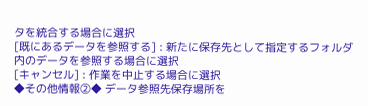タを統合する場合に選択
[既にあるデータを参照する] : 新たに保存先として指定するフォルダ内のデータを参照する場合に選択
[キャンセル] : 作業を中止する場合に選択
◆その他情報②◆ データ参照先保存場所を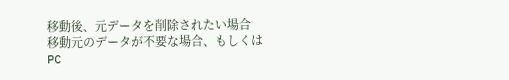移動後、元データを削除されたい場合
移動元のデータが不要な場合、もしくはPC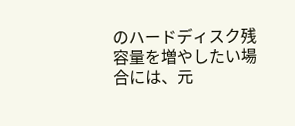のハードディスク残容量を増やしたい場合には、元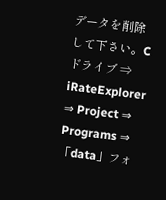データを削除して下さい。Cドライブ ⇒ iRateExplorer ⇒ Project ⇒ Programs ⇒ 「data」フォ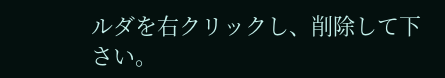ルダを右クリックし、削除して下さい。